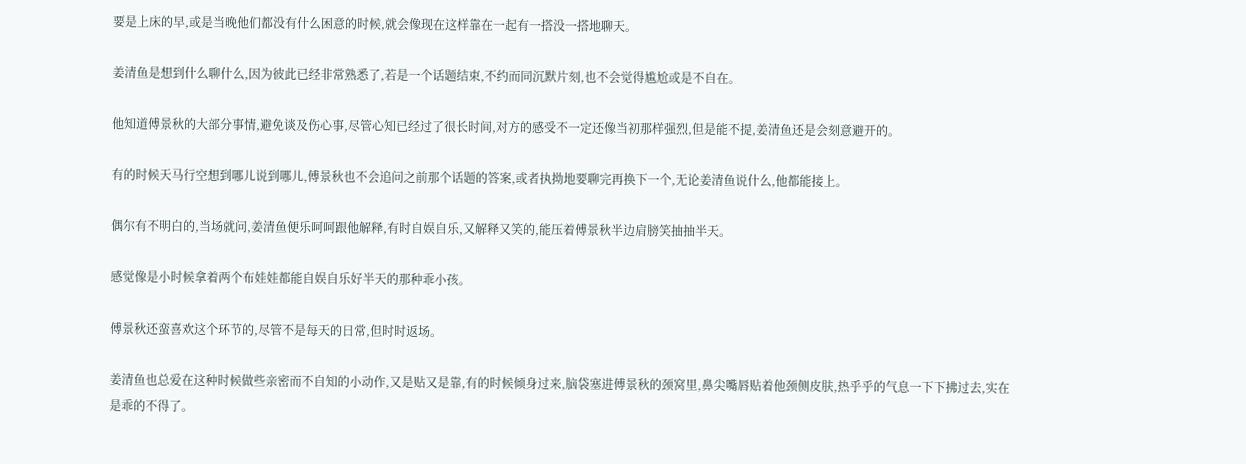要是上床的早,或是当晚他们都没有什么困意的时候,就会像现在这样靠在一起有一搭没一搭地聊天。

姜清鱼是想到什么聊什么,因为彼此已经非常熟悉了,若是一个话题结束,不约而同沉默片刻,也不会觉得尴尬或是不自在。

他知道傅景秋的大部分事情,避免谈及伤心事,尽管心知已经过了很长时间,对方的感受不一定还像当初那样强烈,但是能不提,姜清鱼还是会刻意避开的。

有的时候天马行空想到哪儿说到哪儿,傅景秋也不会追问之前那个话题的答案,或者执拗地要聊完再换下一个,无论姜清鱼说什么,他都能接上。

偶尔有不明白的,当场就问,姜清鱼便乐呵呵跟他解释,有时自娱自乐,又解释又笑的,能压着傅景秋半边肩膀笑抽抽半天。

感觉像是小时候拿着两个布娃娃都能自娱自乐好半天的那种乖小孩。

傅景秋还蛮喜欢这个环节的,尽管不是每天的日常,但时时返场。

姜清鱼也总爱在这种时候做些亲密而不自知的小动作,又是贴又是靠,有的时候倾身过来,脑袋塞进傅景秋的颈窝里,鼻尖嘴唇贴着他颈侧皮肤,热乎乎的气息一下下拂过去,实在是乖的不得了。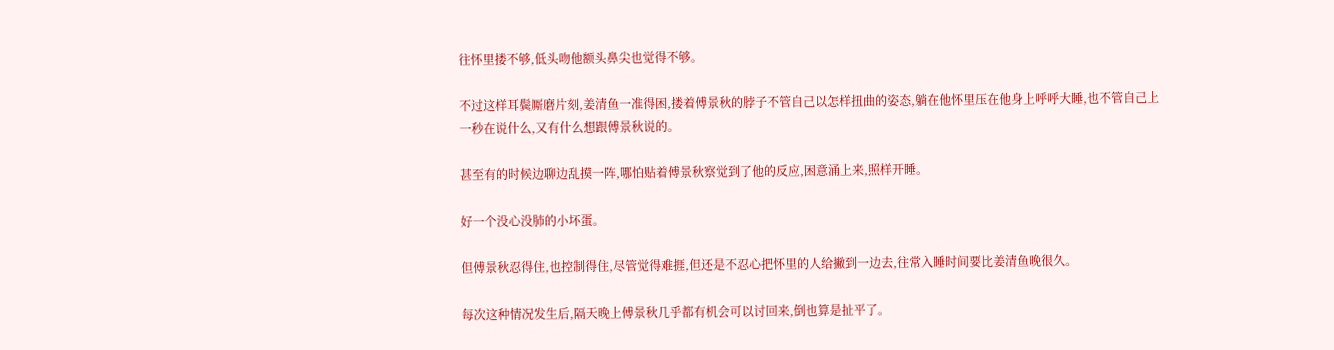往怀里搂不够,低头吻他额头鼻尖也觉得不够。

不过这样耳鬓厮磨片刻,姜清鱼一准得困,搂着傅景秋的脖子不管自己以怎样扭曲的姿态,躺在他怀里压在他身上呼呼大睡,也不管自己上一秒在说什么,又有什么想跟傅景秋说的。

甚至有的时候边聊边乱摸一阵,哪怕贴着傅景秋察觉到了他的反应,困意涌上来,照样开睡。

好一个没心没肺的小坏蛋。

但傅景秋忍得住,也控制得住,尽管觉得难捱,但还是不忍心把怀里的人给撇到一边去,往常入睡时间要比姜清鱼晚很久。

每次这种情况发生后,隔天晚上傅景秋几乎都有机会可以讨回来,倒也算是扯平了。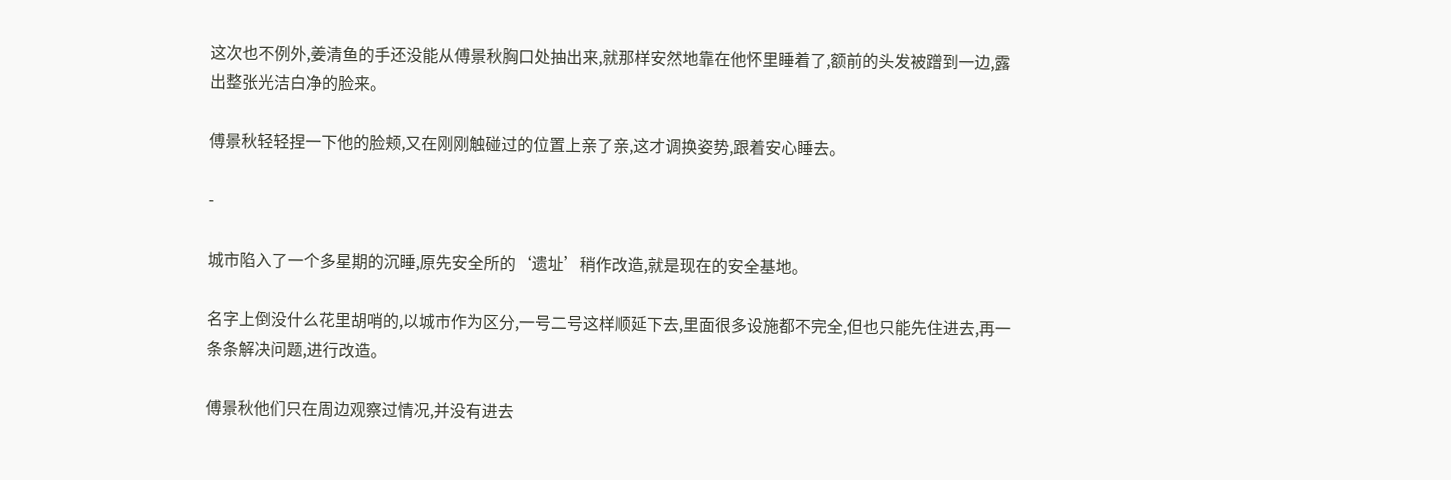这次也不例外,姜清鱼的手还没能从傅景秋胸口处抽出来,就那样安然地靠在他怀里睡着了,额前的头发被蹭到一边,露出整张光洁白净的脸来。

傅景秋轻轻捏一下他的脸颊,又在刚刚触碰过的位置上亲了亲,这才调换姿势,跟着安心睡去。

-

城市陷入了一个多星期的沉睡,原先安全所的‘遗址’稍作改造,就是现在的安全基地。

名字上倒没什么花里胡哨的,以城市作为区分,一号二号这样顺延下去,里面很多设施都不完全,但也只能先住进去,再一条条解决问题,进行改造。

傅景秋他们只在周边观察过情况,并没有进去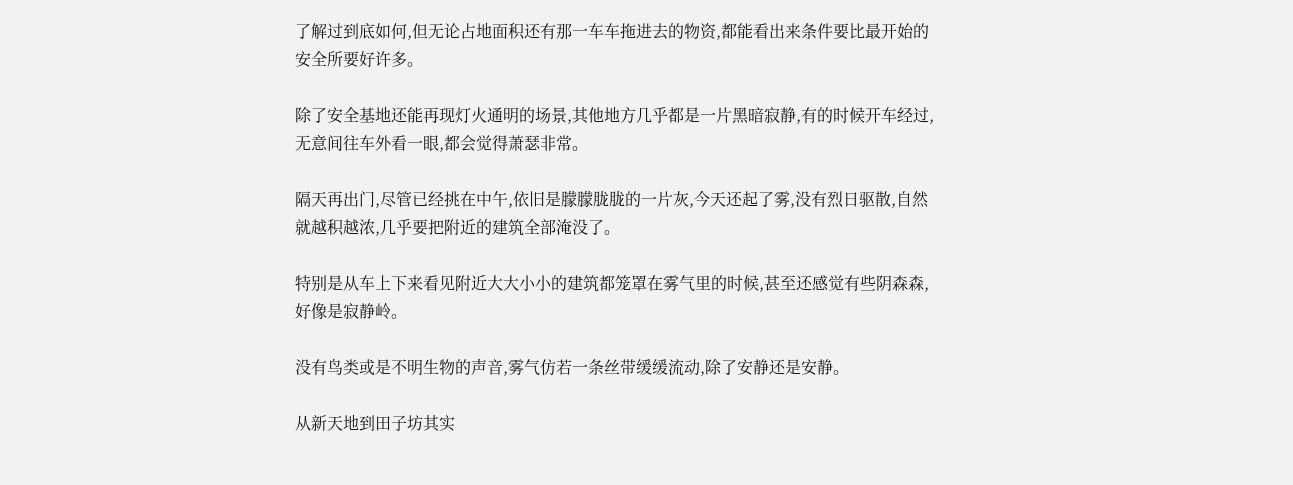了解过到底如何,但无论占地面积还有那一车车拖进去的物资,都能看出来条件要比最开始的安全所要好许多。

除了安全基地还能再现灯火通明的场景,其他地方几乎都是一片黑暗寂静,有的时候开车经过,无意间往车外看一眼,都会觉得萧瑟非常。

隔天再出门,尽管已经挑在中午,依旧是朦朦胧胧的一片灰,今天还起了雾,没有烈日驱散,自然就越积越浓,几乎要把附近的建筑全部淹没了。

特别是从车上下来看见附近大大小小的建筑都笼罩在雾气里的时候,甚至还感觉有些阴森森,好像是寂静岭。

没有鸟类或是不明生物的声音,雾气仿若一条丝带缓缓流动,除了安静还是安静。

从新天地到田子坊其实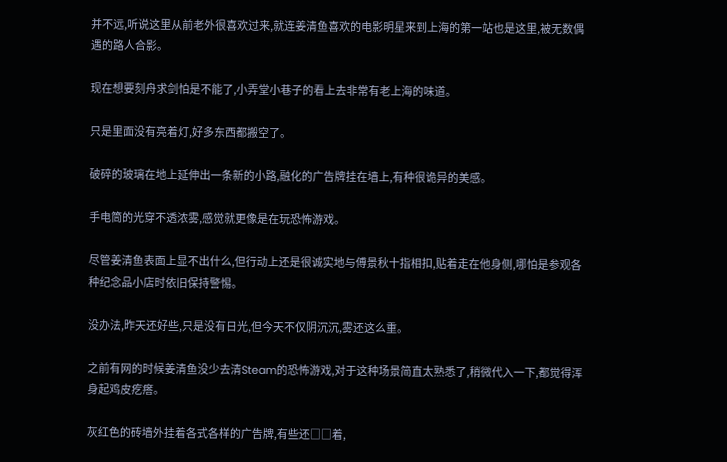并不远,听说这里从前老外很喜欢过来,就连姜清鱼喜欢的电影明星来到上海的第一站也是这里,被无数偶遇的路人合影。

现在想要刻舟求剑怕是不能了,小弄堂小巷子的看上去非常有老上海的味道。

只是里面没有亮着灯,好多东西都搬空了。

破碎的玻璃在地上延伸出一条新的小路,融化的广告牌挂在墙上,有种很诡异的美感。

手电筒的光穿不透浓雾,感觉就更像是在玩恐怖游戏。

尽管姜清鱼表面上显不出什么,但行动上还是很诚实地与傅景秋十指相扣,贴着走在他身侧,哪怕是参观各种纪念品小店时依旧保持警惕。

没办法,昨天还好些,只是没有日光,但今天不仅阴沉沉,雾还这么重。

之前有网的时候姜清鱼没少去清Steam的恐怖游戏,对于这种场景简直太熟悉了,稍微代入一下,都觉得浑身起鸡皮疙瘩。

灰红色的砖墙外挂着各式各样的广告牌,有些还□□着,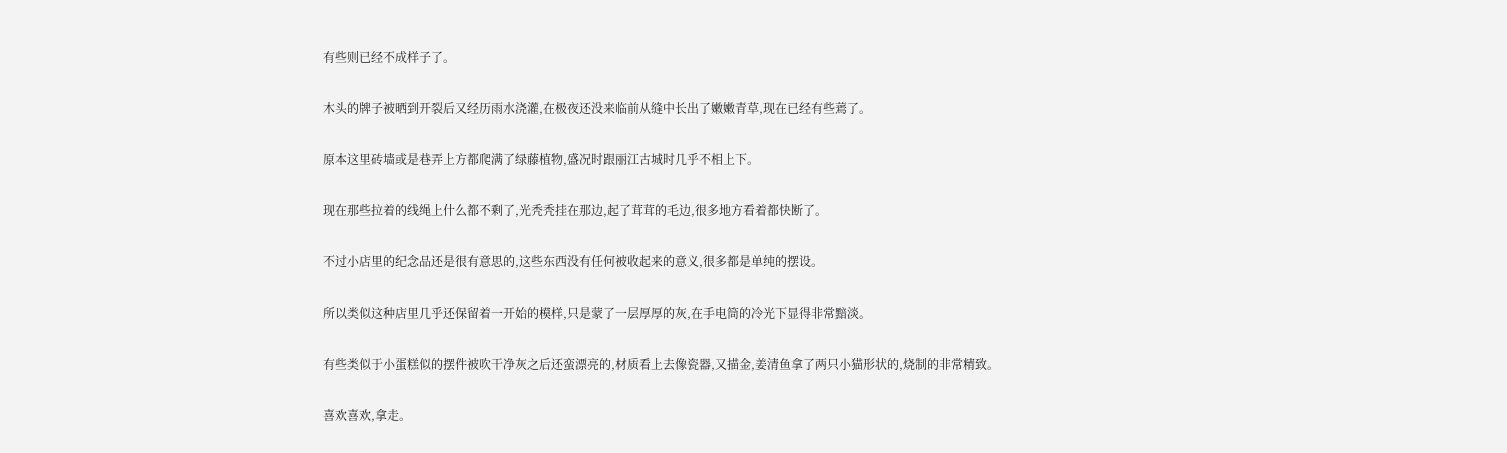有些则已经不成样子了。

木头的牌子被晒到开裂后又经历雨水浇灌,在极夜还没来临前从缝中长出了嫩嫩青草,现在已经有些蔫了。

原本这里砖墙或是巷弄上方都爬满了绿藤植物,盛况时跟丽江古城时几乎不相上下。

现在那些拉着的线绳上什么都不剩了,光秃秃挂在那边,起了茸茸的毛边,很多地方看着都快断了。

不过小店里的纪念品还是很有意思的,这些东西没有任何被收起来的意义,很多都是单纯的摆设。

所以类似这种店里几乎还保留着一开始的模样,只是蒙了一层厚厚的灰,在手电筒的冷光下显得非常黯淡。

有些类似于小蛋糕似的摆件被吹干净灰之后还蛮漂亮的,材质看上去像瓷器,又描金,姜清鱼拿了两只小猫形状的,烧制的非常精致。

喜欢喜欢,拿走。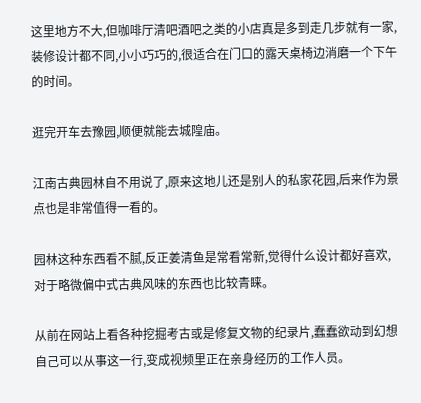这里地方不大,但咖啡厅清吧酒吧之类的小店真是多到走几步就有一家,装修设计都不同,小小巧巧的,很适合在门口的露天桌椅边消磨一个下午的时间。

逛完开车去豫园,顺便就能去城隍庙。

江南古典园林自不用说了,原来这地儿还是别人的私家花园,后来作为景点也是非常值得一看的。

园林这种东西看不腻,反正姜清鱼是常看常新,觉得什么设计都好喜欢,对于略微偏中式古典风味的东西也比较青睐。

从前在网站上看各种挖掘考古或是修复文物的纪录片,蠢蠢欲动到幻想自己可以从事这一行,变成视频里正在亲身经历的工作人员。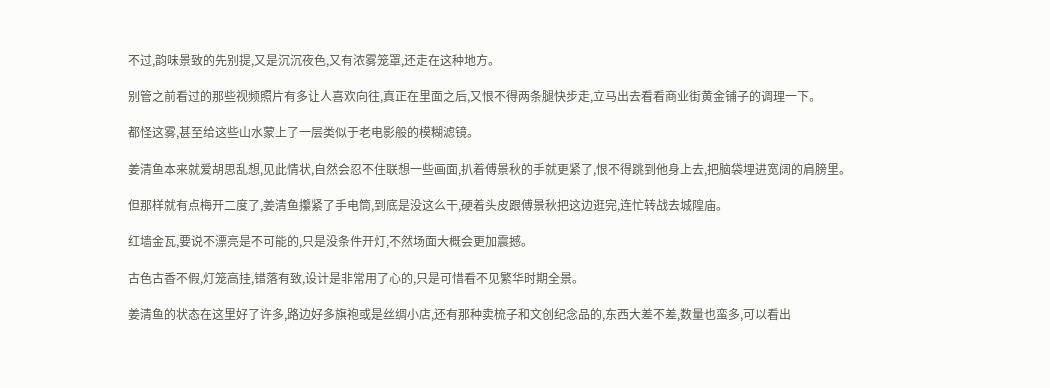不过,韵味景致的先别提,又是沉沉夜色,又有浓雾笼罩,还走在这种地方。

别管之前看过的那些视频照片有多让人喜欢向往,真正在里面之后,又恨不得两条腿快步走,立马出去看看商业街黄金铺子的调理一下。

都怪这雾,甚至给这些山水蒙上了一层类似于老电影般的模糊滤镜。

姜清鱼本来就爱胡思乱想,见此情状,自然会忍不住联想一些画面,扒着傅景秋的手就更紧了,恨不得跳到他身上去,把脑袋埋进宽阔的肩膀里。

但那样就有点梅开二度了,姜清鱼攥紧了手电筒,到底是没这么干,硬着头皮跟傅景秋把这边逛完,连忙转战去城隍庙。

红墙金瓦,要说不漂亮是不可能的,只是没条件开灯,不然场面大概会更加震撼。

古色古香不假,灯笼高挂,错落有致,设计是非常用了心的,只是可惜看不见繁华时期全景。

姜清鱼的状态在这里好了许多,路边好多旗袍或是丝绸小店,还有那种卖梳子和文创纪念品的,东西大差不差,数量也蛮多,可以看出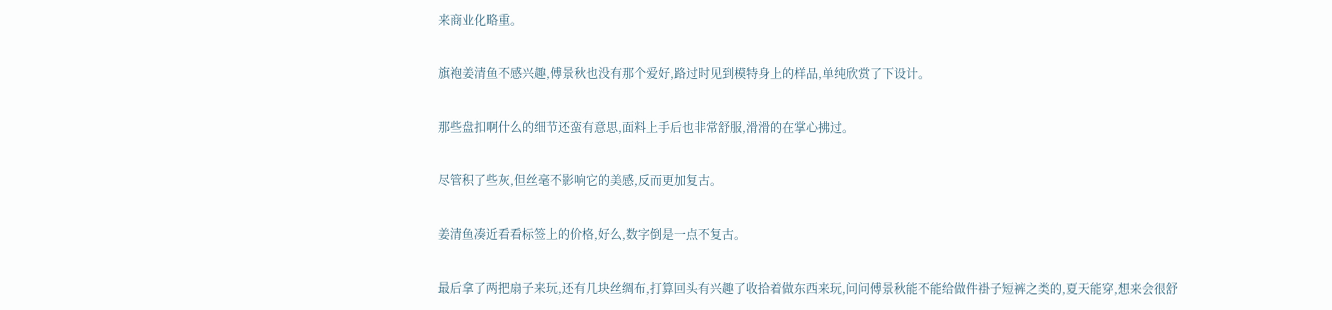来商业化略重。

旗袍姜清鱼不感兴趣,傅景秋也没有那个爱好,路过时见到模特身上的样品,单纯欣赏了下设计。

那些盘扣啊什么的细节还蛮有意思,面料上手后也非常舒服,滑滑的在掌心拂过。

尽管积了些灰,但丝毫不影响它的美感,反而更加复古。

姜清鱼凑近看看标签上的价格,好么,数字倒是一点不复古。

最后拿了两把扇子来玩,还有几块丝绸布,打算回头有兴趣了收拾着做东西来玩,问问傅景秋能不能给做件褂子短裤之类的,夏天能穿,想来会很舒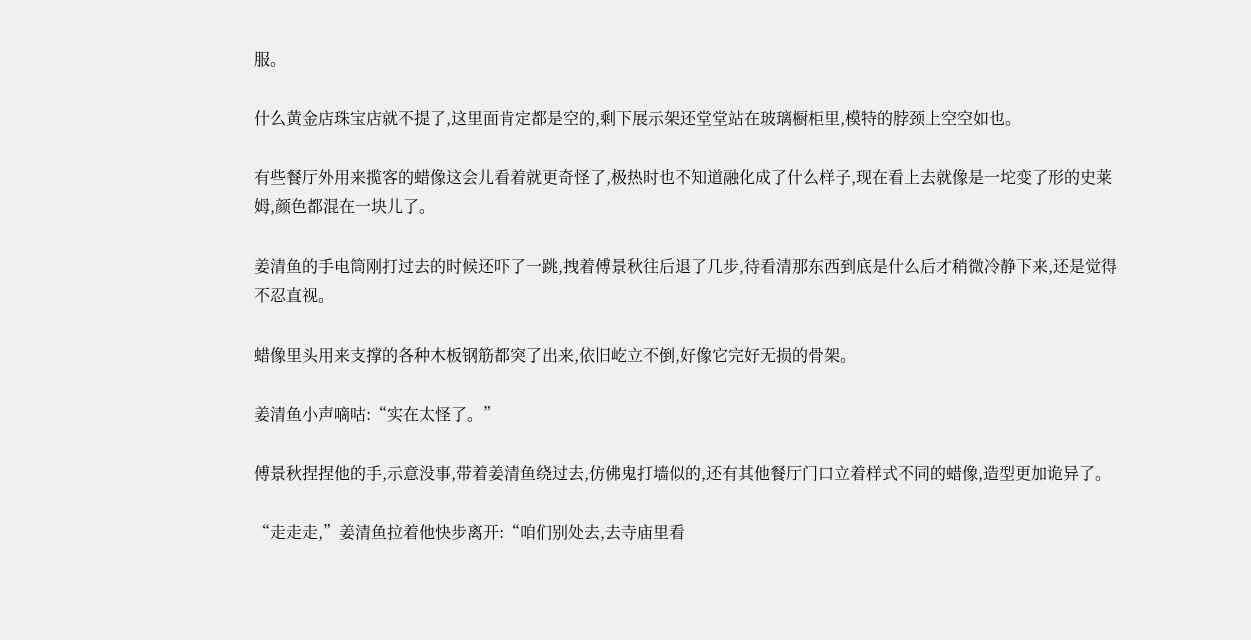服。

什么黄金店珠宝店就不提了,这里面肯定都是空的,剩下展示架还堂堂站在玻璃橱柜里,模特的脖颈上空空如也。

有些餐厅外用来揽客的蜡像这会儿看着就更奇怪了,极热时也不知道融化成了什么样子,现在看上去就像是一坨变了形的史莱姆,颜色都混在一块儿了。

姜清鱼的手电筒刚打过去的时候还吓了一跳,拽着傅景秋往后退了几步,待看清那东西到底是什么后才稍微冷静下来,还是觉得不忍直视。

蜡像里头用来支撑的各种木板钢筋都突了出来,依旧屹立不倒,好像它完好无损的骨架。

姜清鱼小声嘀咕:“实在太怪了。”

傅景秋捏捏他的手,示意没事,带着姜清鱼绕过去,仿佛鬼打墙似的,还有其他餐厅门口立着样式不同的蜡像,造型更加诡异了。

“走走走,”姜清鱼拉着他快步离开:“咱们别处去,去寺庙里看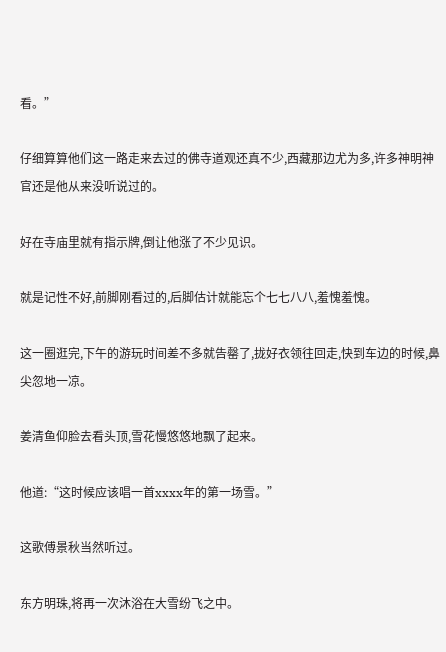看。”

仔细算算他们这一路走来去过的佛寺道观还真不少,西藏那边尤为多,许多神明神官还是他从来没听说过的。

好在寺庙里就有指示牌,倒让他涨了不少见识。

就是记性不好,前脚刚看过的,后脚估计就能忘个七七八八,羞愧羞愧。

这一圈逛完,下午的游玩时间差不多就告罄了,拢好衣领往回走,快到车边的时候,鼻尖忽地一凉。

姜清鱼仰脸去看头顶,雪花慢悠悠地飘了起来。

他道:“这时候应该唱一首xxxx年的第一场雪。”

这歌傅景秋当然听过。

东方明珠,将再一次沐浴在大雪纷飞之中。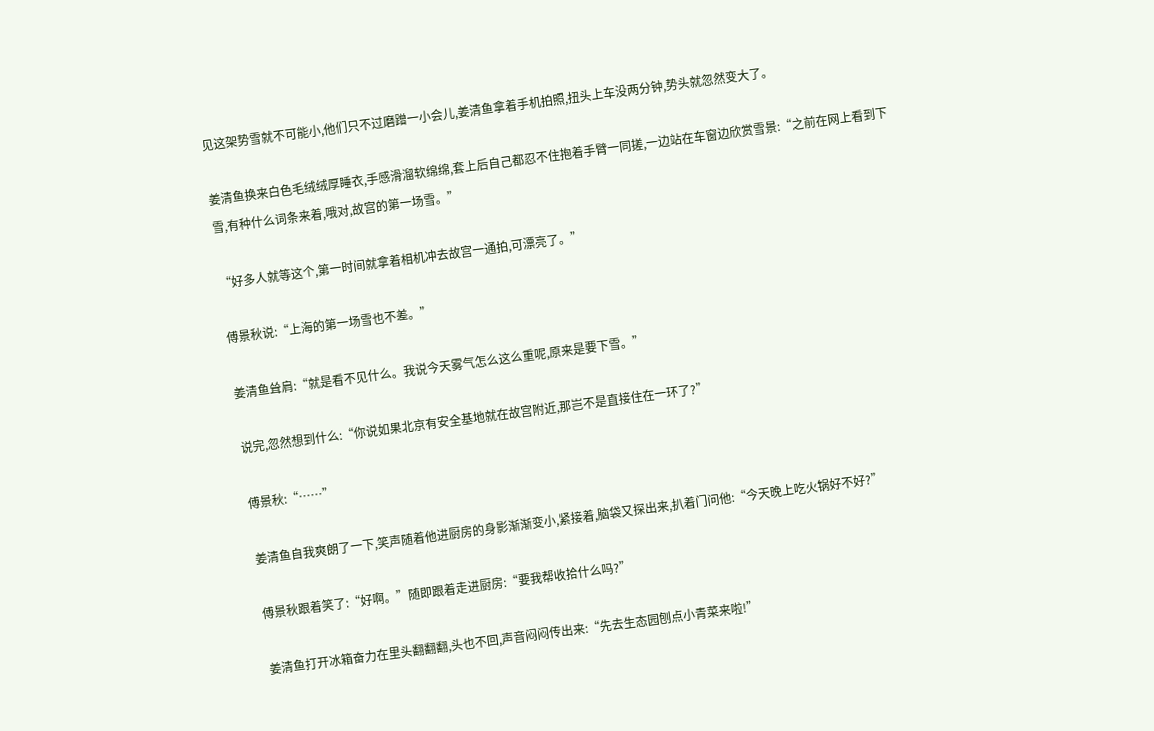见这架势雪就不可能小,他们只不过磨蹭一小会儿,姜清鱼拿着手机拍照,扭头上车没两分钟,势头就忽然变大了。

姜清鱼换来白色毛绒绒厚睡衣,手感滑溜软绵绵,套上后自己都忍不住抱着手臂一同搓,一边站在车窗边欣赏雪景:“之前在网上看到下雪,有种什么词条来着,哦对,故宫的第一场雪。”

“好多人就等这个,第一时间就拿着相机冲去故宫一通拍,可漂亮了。”

傅景秋说:“上海的第一场雪也不差。”

姜清鱼耸肩:“就是看不见什么。我说今天雾气怎么这么重呢,原来是要下雪。”

说完,忽然想到什么:“你说如果北京有安全基地就在故宫附近,那岂不是直接住在一环了?”

傅景秋:“……”

姜清鱼自我爽朗了一下,笑声随着他进厨房的身影渐渐变小,紧接着,脑袋又探出来,扒着门问他:“今天晚上吃火锅好不好?”

傅景秋跟着笑了:“好啊。”随即跟着走进厨房:“要我帮收拾什么吗?”

姜清鱼打开冰箱奋力在里头翻翻翻,头也不回,声音闷闷传出来:“先去生态园刨点小青菜来啦!”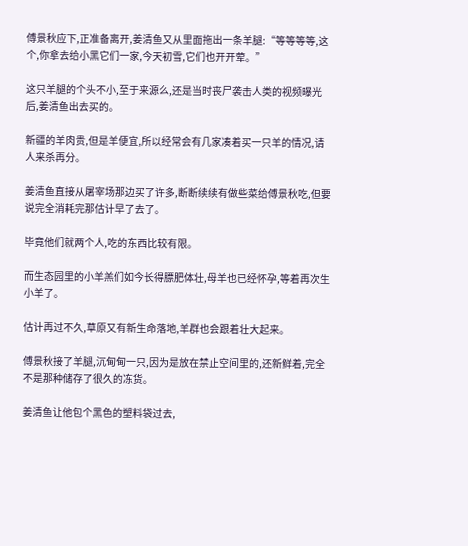傅景秋应下,正准备离开,姜清鱼又从里面拖出一条羊腿:“等等等等,这个,你拿去给小黑它们一家,今天初雪,它们也开开荤。”

这只羊腿的个头不小,至于来源么,还是当时丧尸袭击人类的视频曝光后,姜清鱼出去买的。

新疆的羊肉贵,但是羊便宜,所以经常会有几家凑着买一只羊的情况,请人来杀再分。

姜清鱼直接从屠宰场那边买了许多,断断续续有做些菜给傅景秋吃,但要说完全消耗完那估计早了去了。

毕竟他们就两个人,吃的东西比较有限。

而生态园里的小羊羔们如今长得膘肥体壮,母羊也已经怀孕,等着再次生小羊了。

估计再过不久,草原又有新生命落地,羊群也会跟着壮大起来。

傅景秋接了羊腿,沉甸甸一只,因为是放在禁止空间里的,还新鲜着,完全不是那种储存了很久的冻货。

姜清鱼让他包个黑色的塑料袋过去,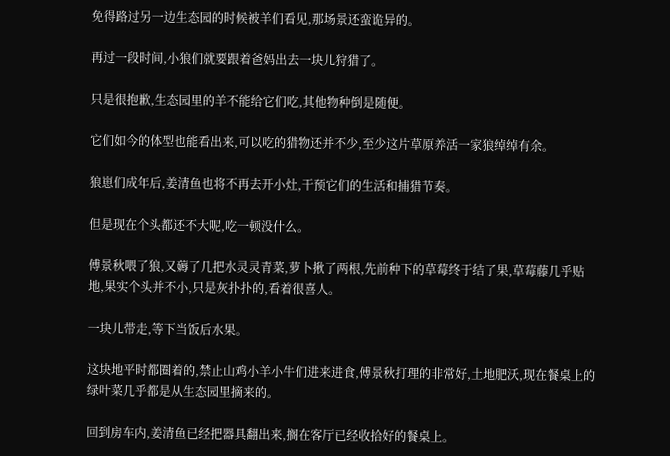免得路过另一边生态园的时候被羊们看见,那场景还蛮诡异的。

再过一段时间,小狼们就要跟着爸妈出去一块儿狩猎了。

只是很抱歉,生态园里的羊不能给它们吃,其他物种倒是随便。

它们如今的体型也能看出来,可以吃的猎物还并不少,至少这片草原养活一家狼绰绰有余。

狼崽们成年后,姜清鱼也将不再去开小灶,干预它们的生活和捕猎节奏。

但是现在个头都还不大呢,吃一顿没什么。

傅景秋喂了狼,又薅了几把水灵灵青菜,萝卜揪了两根,先前种下的草莓终于结了果,草莓藤几乎贴地,果实个头并不小,只是灰扑扑的,看着很喜人。

一块儿带走,等下当饭后水果。

这块地平时都圈着的,禁止山鸡小羊小牛们进来进食,傅景秋打理的非常好,土地肥沃,现在餐桌上的绿叶菜几乎都是从生态园里摘来的。

回到房车内,姜清鱼已经把器具翻出来,搁在客厅已经收拾好的餐桌上。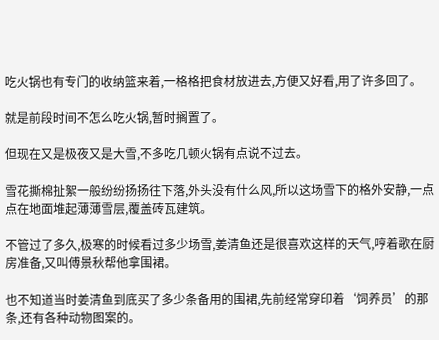吃火锅也有专门的收纳篮来着,一格格把食材放进去,方便又好看,用了许多回了。

就是前段时间不怎么吃火锅,暂时搁置了。

但现在又是极夜又是大雪,不多吃几顿火锅有点说不过去。

雪花撕棉扯絮一般纷纷扬扬往下落,外头没有什么风,所以这场雪下的格外安静,一点点在地面堆起薄薄雪层,覆盖砖瓦建筑。

不管过了多久,极寒的时候看过多少场雪,姜清鱼还是很喜欢这样的天气,哼着歌在厨房准备,又叫傅景秋帮他拿围裙。

也不知道当时姜清鱼到底买了多少条备用的围裙,先前经常穿印着‘饲养员’的那条,还有各种动物图案的。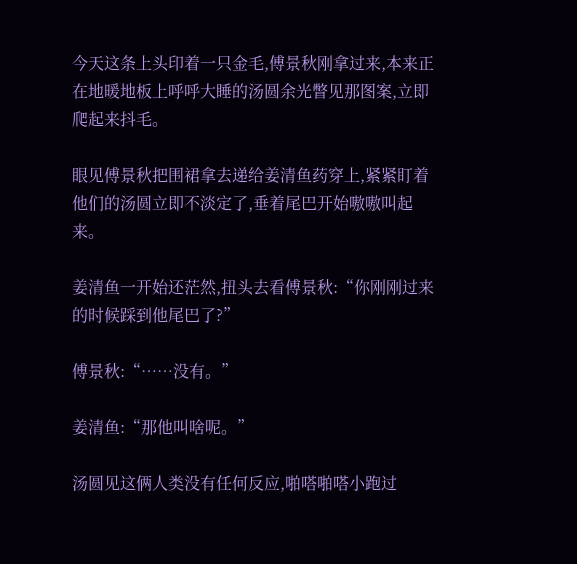今天这条上头印着一只金毛,傅景秋刚拿过来,本来正在地暖地板上呼呼大睡的汤圆余光瞥见那图案,立即爬起来抖毛。

眼见傅景秋把围裙拿去递给姜清鱼药穿上,紧紧盯着他们的汤圆立即不淡定了,垂着尾巴开始嗷嗷叫起来。

姜清鱼一开始还茫然,扭头去看傅景秋:“你刚刚过来的时候踩到他尾巴了?”

傅景秋:“……没有。”

姜清鱼:“那他叫啥呢。”

汤圆见这俩人类没有任何反应,啪嗒啪嗒小跑过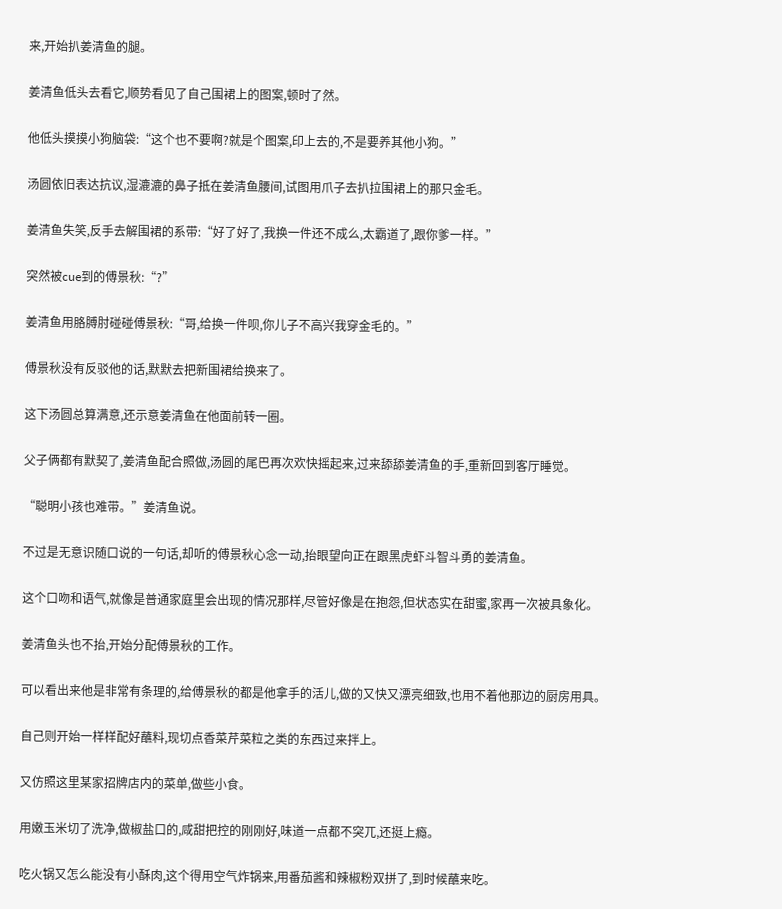来,开始扒姜清鱼的腿。

姜清鱼低头去看它,顺势看见了自己围裙上的图案,顿时了然。

他低头摸摸小狗脑袋:“这个也不要啊?就是个图案,印上去的,不是要养其他小狗。”

汤圆依旧表达抗议,湿漉漉的鼻子抵在姜清鱼腰间,试图用爪子去扒拉围裙上的那只金毛。

姜清鱼失笑,反手去解围裙的系带:“好了好了,我换一件还不成么,太霸道了,跟你爹一样。”

突然被cue到的傅景秋:“?”

姜清鱼用胳膊肘碰碰傅景秋:“哥,给换一件呗,你儿子不高兴我穿金毛的。”

傅景秋没有反驳他的话,默默去把新围裙给换来了。

这下汤圆总算满意,还示意姜清鱼在他面前转一圈。

父子俩都有默契了,姜清鱼配合照做,汤圆的尾巴再次欢快摇起来,过来舔舔姜清鱼的手,重新回到客厅睡觉。

“聪明小孩也难带。”姜清鱼说。

不过是无意识随口说的一句话,却听的傅景秋心念一动,抬眼望向正在跟黑虎虾斗智斗勇的姜清鱼。

这个口吻和语气,就像是普通家庭里会出现的情况那样,尽管好像是在抱怨,但状态实在甜蜜,家再一次被具象化。

姜清鱼头也不抬,开始分配傅景秋的工作。

可以看出来他是非常有条理的,给傅景秋的都是他拿手的活儿,做的又快又漂亮细致,也用不着他那边的厨房用具。

自己则开始一样样配好蘸料,现切点香菜芹菜粒之类的东西过来拌上。

又仿照这里某家招牌店内的菜单,做些小食。

用嫩玉米切了洗净,做椒盐口的,咸甜把控的刚刚好,味道一点都不突兀,还挺上瘾。

吃火锅又怎么能没有小酥肉,这个得用空气炸锅来,用番茄酱和辣椒粉双拼了,到时候蘸来吃。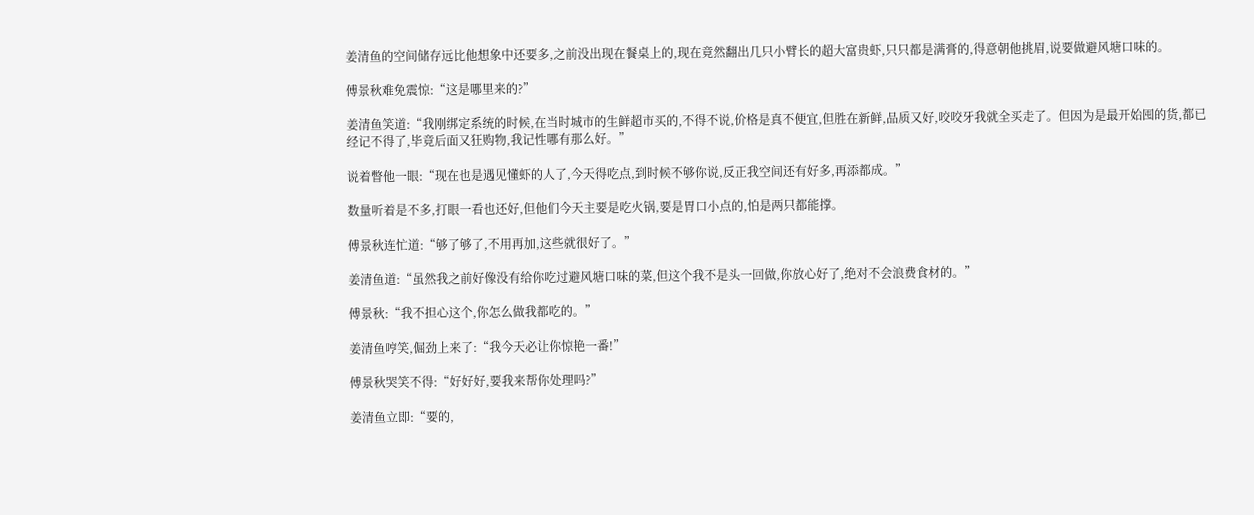姜清鱼的空间储存远比他想象中还要多,之前没出现在餐桌上的,现在竟然翻出几只小臂长的超大富贵虾,只只都是满膏的,得意朝他挑眉,说要做避风塘口味的。

傅景秋难免震惊:“这是哪里来的?”

姜清鱼笑道:“我刚绑定系统的时候,在当时城市的生鲜超市买的,不得不说,价格是真不便宜,但胜在新鲜,品质又好,咬咬牙我就全买走了。但因为是最开始囤的货,都已经记不得了,毕竟后面又狂购物,我记性哪有那么好。”

说着瞥他一眼:“现在也是遇见懂虾的人了,今天得吃点,到时候不够你说,反正我空间还有好多,再添都成。”

数量听着是不多,打眼一看也还好,但他们今天主要是吃火锅,要是胃口小点的,怕是两只都能撑。

傅景秋连忙道:“够了够了,不用再加,这些就很好了。”

姜清鱼道:“虽然我之前好像没有给你吃过避风塘口味的菜,但这个我不是头一回做,你放心好了,绝对不会浪费食材的。”

傅景秋:“我不担心这个,你怎么做我都吃的。”

姜清鱼哼笑,倔劲上来了:“我今天必让你惊艳一番!”

傅景秋哭笑不得:“好好好,要我来帮你处理吗?”

姜清鱼立即:“要的,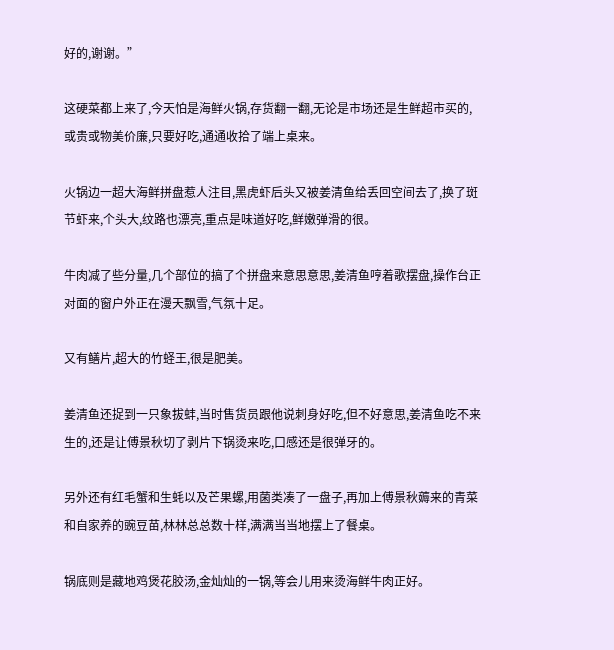好的,谢谢。”

这硬菜都上来了,今天怕是海鲜火锅,存货翻一翻,无论是市场还是生鲜超市买的,或贵或物美价廉,只要好吃,通通收拾了端上桌来。

火锅边一超大海鲜拼盘惹人注目,黑虎虾后头又被姜清鱼给丢回空间去了,换了斑节虾来,个头大,纹路也漂亮,重点是味道好吃,鲜嫩弹滑的很。

牛肉减了些分量,几个部位的搞了个拼盘来意思意思,姜清鱼哼着歌摆盘,操作台正对面的窗户外正在漫天飘雪,气氛十足。

又有鳝片,超大的竹蛏王,很是肥美。

姜清鱼还捉到一只象拔蚌,当时售货员跟他说刺身好吃,但不好意思,姜清鱼吃不来生的,还是让傅景秋切了剥片下锅烫来吃,口感还是很弹牙的。

另外还有红毛蟹和生蚝以及芒果螺,用菌类凑了一盘子,再加上傅景秋薅来的青菜和自家养的豌豆苗,林林总总数十样,满满当当地摆上了餐桌。

锅底则是藏地鸡煲花胶汤,金灿灿的一锅,等会儿用来烫海鲜牛肉正好。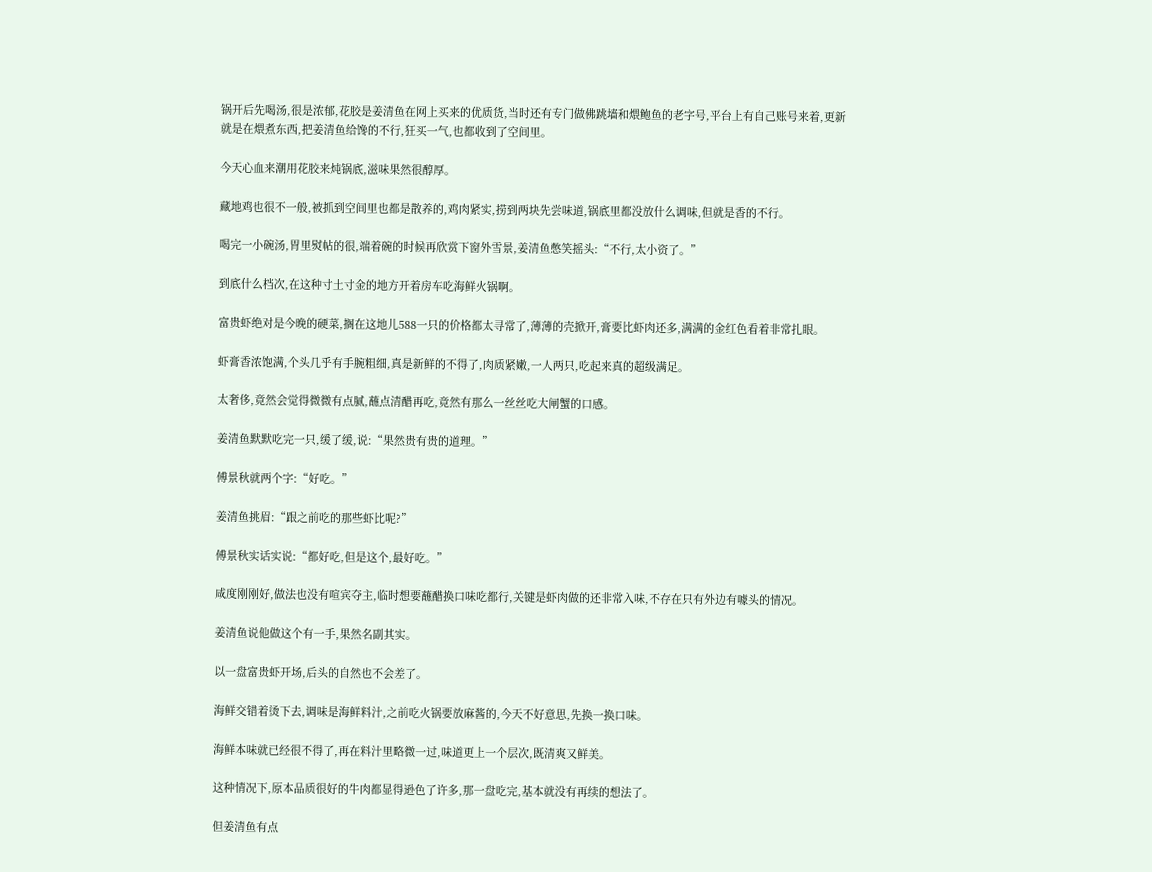锅开后先喝汤,很是浓郁,花胶是姜清鱼在网上买来的优质货,当时还有专门做佛跳墙和煨鲍鱼的老字号,平台上有自己账号来着,更新就是在煨煮东西,把姜清鱼给馋的不行,狂买一气,也都收到了空间里。

今天心血来潮用花胶来炖锅底,滋味果然很醇厚。

藏地鸡也很不一般,被抓到空间里也都是散养的,鸡肉紧实,捞到两块先尝味道,锅底里都没放什么调味,但就是香的不行。

喝完一小碗汤,胃里熨帖的很,端着碗的时候再欣赏下窗外雪景,姜清鱼憋笑摇头:“不行,太小资了。”

到底什么档次,在这种寸土寸金的地方开着房车吃海鲜火锅啊。

富贵虾绝对是今晚的硬菜,搁在这地儿588一只的价格都太寻常了,薄薄的壳掀开,膏要比虾肉还多,满满的金红色看着非常扎眼。

虾膏香浓饱满,个头几乎有手腕粗细,真是新鲜的不得了,肉质紧嫩,一人两只,吃起来真的超级满足。

太奢侈,竟然会觉得微微有点腻,蘸点清醋再吃,竟然有那么一丝丝吃大闸蟹的口感。

姜清鱼默默吃完一只,缓了缓,说:“果然贵有贵的道理。”

傅景秋就两个字:“好吃。”

姜清鱼挑眉:“跟之前吃的那些虾比呢?”

傅景秋实话实说:“都好吃,但是这个,最好吃。”

咸度刚刚好,做法也没有喧宾夺主,临时想要蘸醋换口味吃都行,关键是虾肉做的还非常入味,不存在只有外边有噱头的情况。

姜清鱼说他做这个有一手,果然名副其实。

以一盘富贵虾开场,后头的自然也不会差了。

海鲜交错着烫下去,调味是海鲜料汁,之前吃火锅要放麻酱的,今天不好意思,先换一换口味。

海鲜本味就已经很不得了,再在料汁里略微一过,味道更上一个层次,既清爽又鲜美。

这种情况下,原本品质很好的牛肉都显得逊色了许多,那一盘吃完,基本就没有再续的想法了。

但姜清鱼有点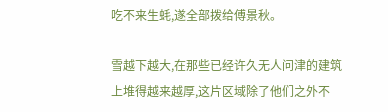吃不来生蚝,遂全部拨给傅景秋。

雪越下越大,在那些已经许久无人问津的建筑上堆得越来越厚,这片区域除了他们之外不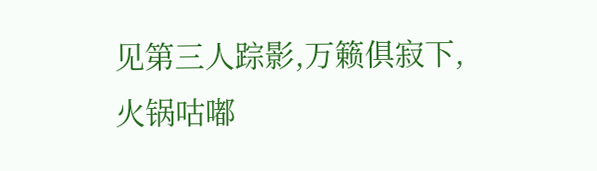见第三人踪影,万籁俱寂下,火锅咕嘟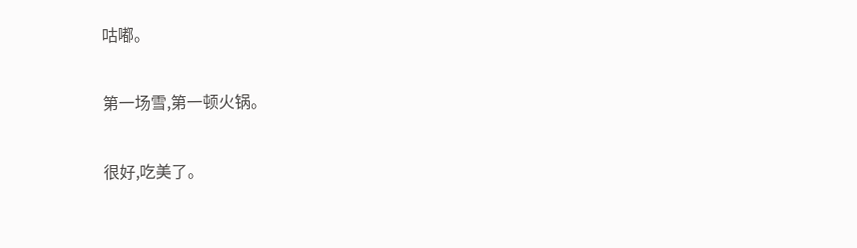咕嘟。

第一场雪,第一顿火锅。

很好,吃美了。